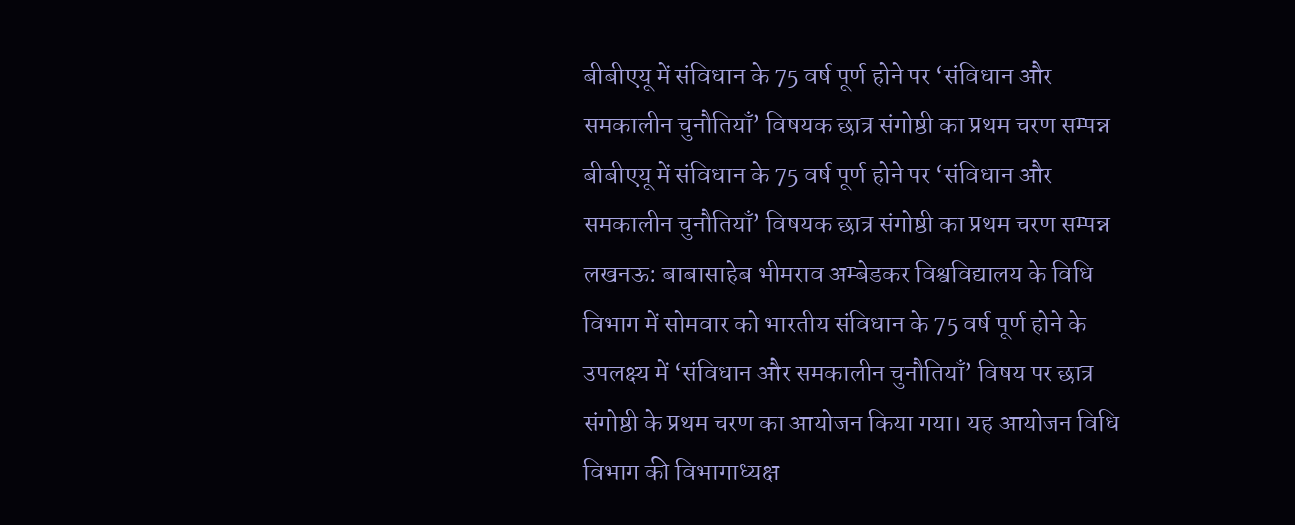बीबीएयू में संविधान के 75 वर्ष पूर्ण होने पर ‘संविधान और समकालीन चुनौतियाँ’ विषयक छात्र संगोष्ठी का प्रथम चरण सम्पन्न
बीबीएयू में संविधान के 75 वर्ष पूर्ण होने पर ‘संविधान और समकालीन चुनौतियाँ’ विषयक छात्र संगोष्ठी का प्रथम चरण सम्पन्न
लखनऊ: बाबासाहेब भीमराव अम्बेडकर विश्वविद्यालय के विधि विभाग में सोमवार को भारतीय संविधान के 75 वर्ष पूर्ण होने के उपलक्ष्य में ‘संविधान और समकालीन चुनौतियाँ’ विषय पर छात्र संगोष्ठी के प्रथम चरण का आयोजन किया गया। यह आयोजन विधि विभाग की विभागाध्यक्ष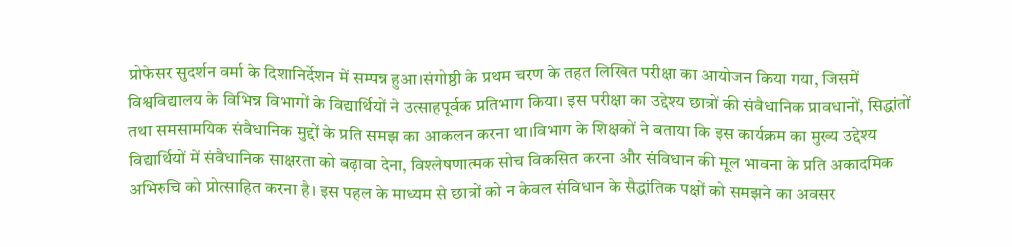प्रोफेसर सुदर्शन वर्मा के दिशानिर्देशन में सम्पन्न हुआ।संगोष्ठी के प्रथम चरण के तहत लिखित परीक्षा का आयोजन किया गया, जिसमें विश्वविद्यालय के विभिन्न विभागों के विद्यार्थियों ने उत्साहपूर्वक प्रतिभाग किया। इस परीक्षा का उद्देश्य छात्रों की संवैधानिक प्रावधानों, सिद्धांतों तथा समसामयिक संवैधानिक मुद्दों के प्रति समझ का आकलन करना था।विभाग के शिक्षकों ने बताया कि इस कार्यक्रम का मुख्य उद्देश्य विद्यार्थियों में संवैधानिक साक्षरता को बढ़ावा देना, विश्लेषणात्मक सोच विकसित करना और संविधान की मूल भावना के प्रति अकादमिक अभिरुचि को प्रोत्साहित करना है। इस पहल के माध्यम से छात्रों को न केवल संविधान के सैद्धांतिक पक्षों को समझने का अवसर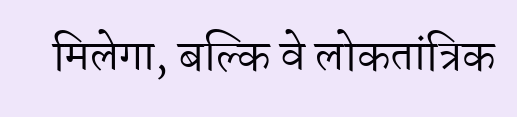मिलेगा, बल्कि वे लोकतांत्रिक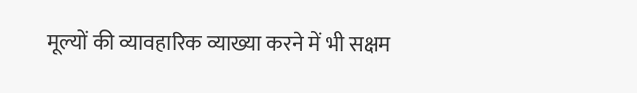मूल्यों की व्यावहारिक व्याख्या करने में भी सक्षम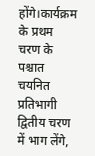होंगे।कार्यक्रम के प्रथम चरण के पश्चात चयनित प्रतिभागी द्वितीय चरण में भाग लेंगे,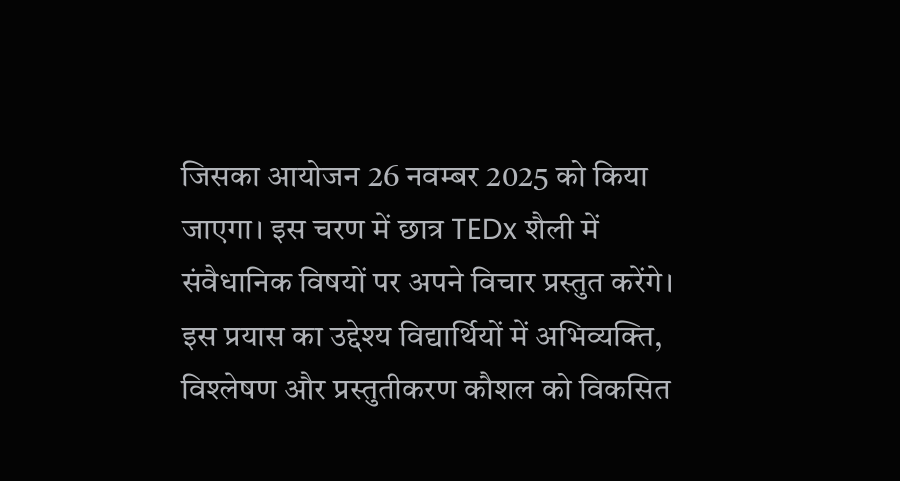जिसका आयोजन 26 नवम्बर 2025 को किया जाएगा। इस चरण में छात्र TEDx शैली में संवैधानिक विषयों पर अपने विचार प्रस्तुत करेंगे। इस प्रयास का उद्देश्य विद्यार्थियों में अभिव्यक्ति, विश्लेषण और प्रस्तुतीकरण कौशल को विकसित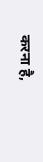करना है,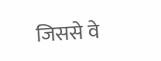जिससे वे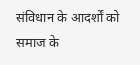संविधान के आदर्शों को समाज के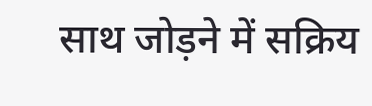साथ जोड़ने में सक्रिय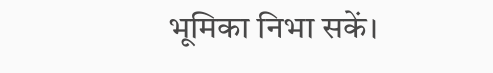भूमिका निभा सकें।